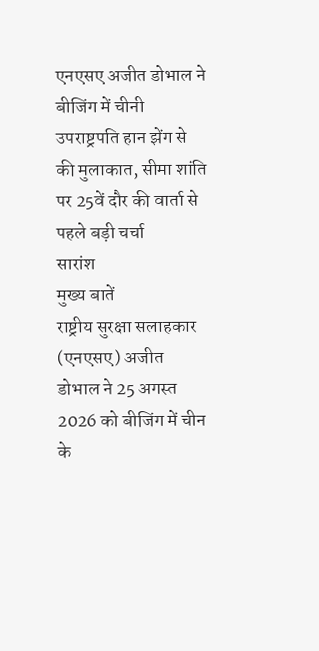एनएसए अजीत डोभाल ने बीजिंग में चीनी उपराष्ट्रपति हान झेंग से की मुलाकात, सीमा शांति पर 25वें दौर की वार्ता से पहले बड़ी चर्चा
सारांश
मुख्य बातें
राष्ट्रीय सुरक्षा सलाहकार (एनएसए) अजीत डोभाल ने 25 अगस्त 2026 को बीजिंग में चीन के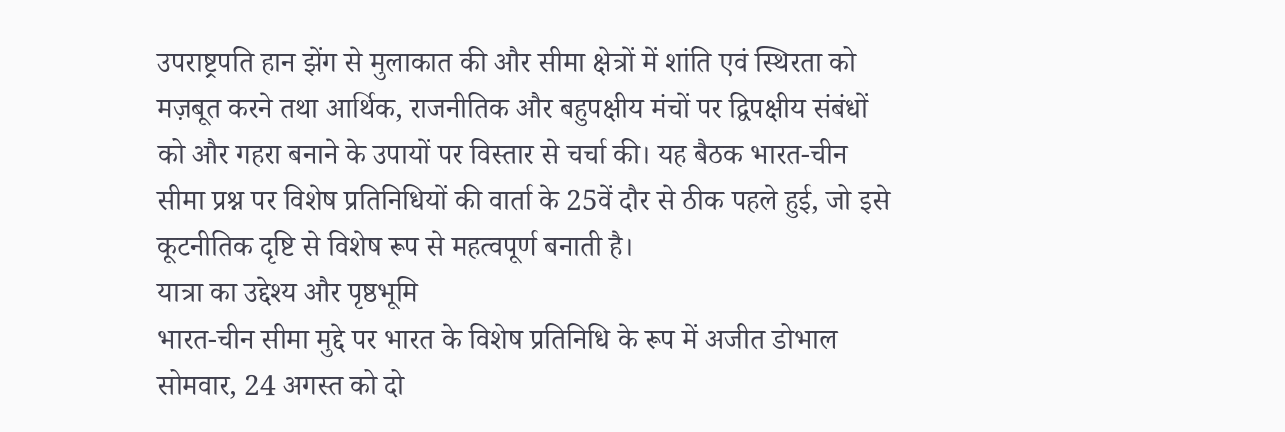उपराष्ट्रपति हान झेंग से मुलाकात की और सीमा क्षेत्रों में शांति एवं स्थिरता को मज़बूत करने तथा आर्थिक, राजनीतिक और बहुपक्षीय मंचों पर द्विपक्षीय संबंधों को और गहरा बनाने के उपायों पर विस्तार से चर्चा की। यह बैठक भारत-चीन सीमा प्रश्न पर विशेष प्रतिनिधियों की वार्ता के 25वें दौर से ठीक पहले हुई, जो इसे कूटनीतिक दृष्टि से विशेष रूप से महत्वपूर्ण बनाती है।
यात्रा का उद्देश्य और पृष्ठभूमि
भारत-चीन सीमा मुद्दे पर भारत के विशेष प्रतिनिधि के रूप में अजीत डोभाल सोमवार, 24 अगस्त को दो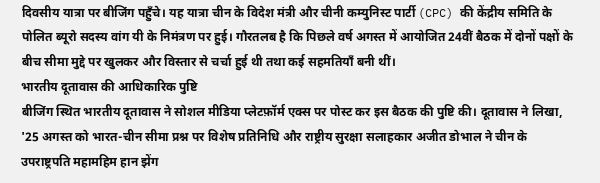दिवसीय यात्रा पर बीजिंग पहुँचे। यह यात्रा चीन के विदेश मंत्री और चीनी कम्युनिस्ट पार्टी (CPC) की केंद्रीय समिति के पोलित ब्यूरो सदस्य वांग यी के निमंत्रण पर हुई। गौरतलब है कि पिछले वर्ष अगस्त में आयोजित 24वीं बैठक में दोनों पक्षों के बीच सीमा मुद्दे पर खुलकर और विस्तार से चर्चा हुई थी तथा कई सहमतियाँ बनी थीं।
भारतीय दूतावास की आधिकारिक पुष्टि
बीजिंग स्थित भारतीय दूतावास ने सोशल मीडिया प्लेटफ़ॉर्म एक्स पर पोस्ट कर इस बैठक की पुष्टि की। दूतावास ने लिखा, '25 अगस्त को भारत-चीन सीमा प्रश्न पर विशेष प्रतिनिधि और राष्ट्रीय सुरक्षा सलाहकार अजीत डोभाल ने चीन के उपराष्ट्रपति महामहिम हान झेंग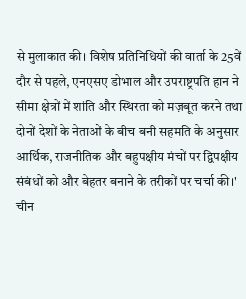से मुलाकात की। विशेष प्रतिनिधियों की वार्ता के 25वें दौर से पहले, एनएसए डोभाल और उपराष्ट्रपति हान ने सीमा क्षेत्रों में शांति और स्थिरता को मज़बूत करने तथा दोनों देशों के नेताओं के बीच बनी सहमति के अनुसार आर्थिक, राजनीतिक और बहुपक्षीय मंचों पर द्विपक्षीय संबंधों को और बेहतर बनाने के तरीकों पर चर्चा की।'
चीन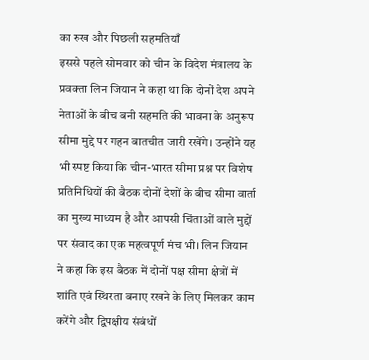का रुख और पिछली सहमतियाँ
इससे पहले सोमवार को चीन के विदेश मंत्रालय के प्रवक्ता लिन जियान ने कहा था कि दोनों देश अपने नेताओं के बीच बनी सहमति की भावना के अनुरूप सीमा मुद्दे पर गहन बातचीत जारी रखेंगे। उन्होंने यह भी स्पष्ट किया कि चीन-भारत सीमा प्रश्न पर विशेष प्रतिनिधियों की बैठक दोनों देशों के बीच सीमा वार्ता का मुख्य माध्यम है और आपसी चिंताओं वाले मुद्दों पर संवाद का एक महत्वपूर्ण मंच भी। लिन जियान ने कहा कि इस बैठक में दोनों पक्ष सीमा क्षेत्रों में शांति एवं स्थिरता बनाए रखने के लिए मिलकर काम करेंगे और द्विपक्षीय संबंधों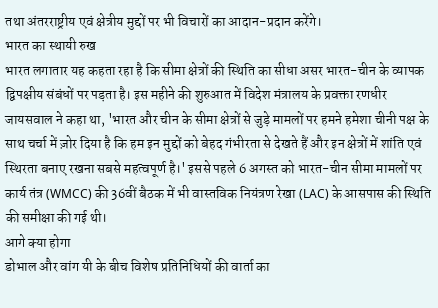तथा अंतरराष्ट्रीय एवं क्षेत्रीय मुद्दों पर भी विचारों का आदान-प्रदान करेंगे।
भारत का स्थायी रुख
भारत लगातार यह कहता रहा है कि सीमा क्षेत्रों की स्थिति का सीधा असर भारत-चीन के व्यापक द्विपक्षीय संबंधों पर पड़ता है। इस महीने की शुरुआत में विदेश मंत्रालय के प्रवक्ता रणधीर जायसवाल ने कहा था, 'भारत और चीन के सीमा क्षेत्रों से जुड़े मामलों पर हमने हमेशा चीनी पक्ष के साथ चर्चा में ज़ोर दिया है कि हम इन मुद्दों को बेहद गंभीरता से देखते हैं और इन क्षेत्रों में शांति एवं स्थिरता बनाए रखना सबसे महत्वपूर्ण है।' इससे पहले 6 अगस्त को भारत-चीन सीमा मामलों पर कार्य तंत्र (WMCC) की 36वीं बैठक में भी वास्तविक नियंत्रण रेखा (LAC) के आसपास की स्थिति की समीक्षा की गई थी।
आगे क्या होगा
डोभाल और वांग यी के बीच विशेष प्रतिनिधियों की वार्ता का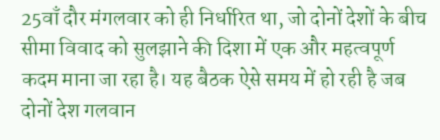25वाँ दौर मंगलवार को ही निर्धारित था, जो दोनों देशों के बीच सीमा विवाद को सुलझाने की दिशा में एक और महत्वपूर्ण कदम माना जा रहा है। यह बैठक ऐसे समय में हो रही है जब दोनों देश गलवान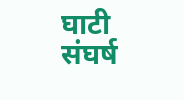घाटी संघर्ष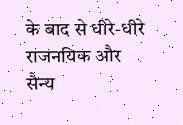के बाद से धीरे-धीरे राजनयिक और सैन्य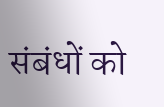संबंधों को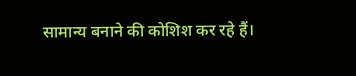सामान्य बनाने की कोशिश कर रहे हैं।